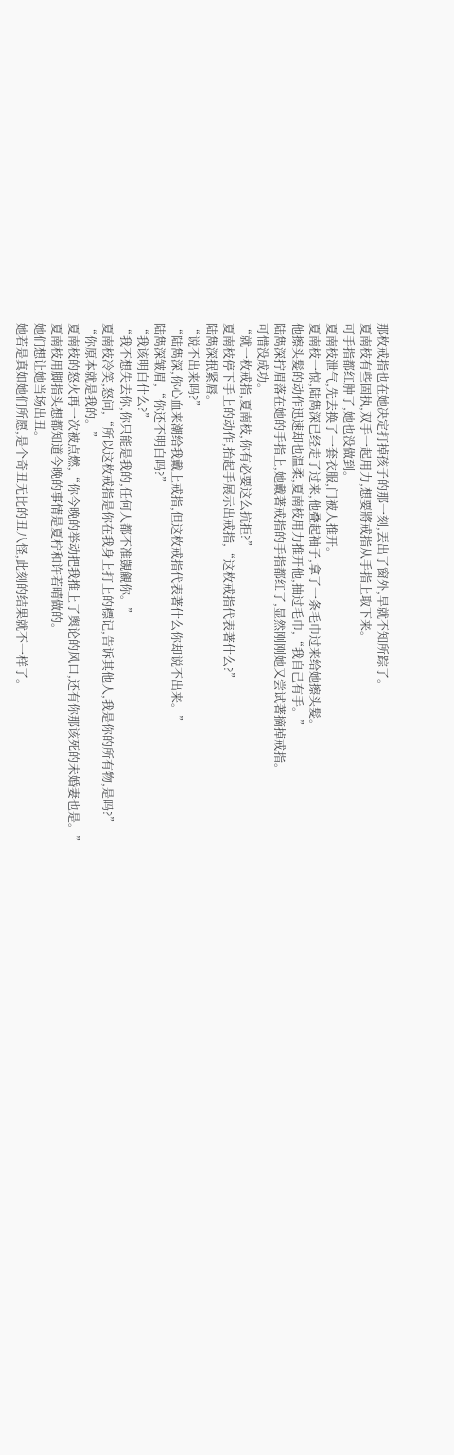那枚戒指也在她决定打掉孩子的那一刻,丟出了窗外,早就不知所踪了。
夏南枝有些固执,双手一起用力,想要將戒指从手指上取下来。
可手指都红肿了,她也没做到。
夏南枝泄气,先去换了一套衣服,门被人推开。
夏南枝一惊,陆雋深已经走了过来,他叠起袖子,拿了一条毛巾过来给她擦头髮。
他擦头髮的动作迅速却也温柔,夏南枝用力推开他,抽过毛巾,“我自己有手。”
陆雋深拧眉落在她的手指上,她戴著戒指的手指都红了,显然刚刚她又尝试著摘掉戒指。
可惜没成功。
“就一枚戒指,夏南枝,你有必要这么抗拒?”
夏南枝停下手上的动作,抬起手展示出戒指,“这枚戒指代表著什么?”
陆雋深抿紧唇。
“说不出来吗?”
“陆雋深,你心血来潮给我戴上戒指,但这枚戒指代表著什么你却说不出来。”
陆雋深皱眉,“你还不明白吗?”
“我该明白什么?”
“我不想失去你,你只能是我的,任何人都不准覬覦你。”
夏南枝冷笑,怒问,“所以这枚戒指是你在我身上打上的標记,告诉其他人,我是你的所有物,是吗?”
“你原本就是我的。”
夏南枝的怒火再一次被点燃,“你今晚的举动把我推上了舆论的风口,还有你那该死的未婚妻也是。”
夏南枝用脚指头想都知道今晚的事情是夏柠和许若晴做的。
她们想让她当场出丑。
她若是真如她们所愿,是个奇丑无比的丑八怪,此刻的结果就不一样了。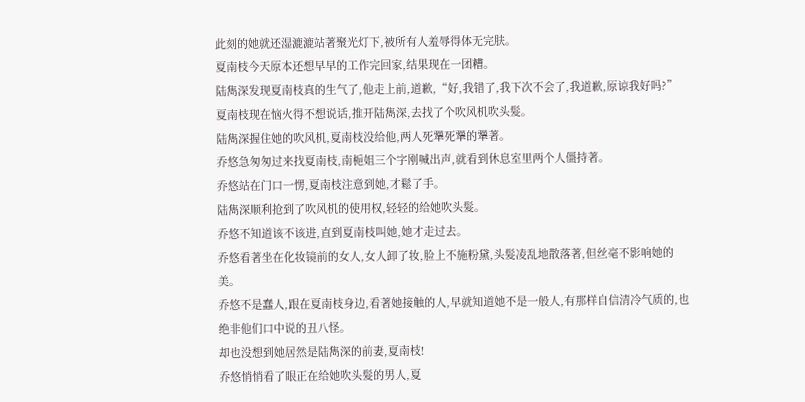此刻的她就还湿漉漉站著聚光灯下,被所有人羞辱得体无完肤。
夏南枝今天原本还想早早的工作完回家,结果现在一团糟。
陆雋深发现夏南枝真的生气了,他走上前,道歉,“好,我错了,我下次不会了,我道歉,原谅我好吗?”
夏南枝现在恼火得不想说话,推开陆雋深,去找了个吹风机吹头髮。
陆雋深握住她的吹风机,夏南枝没给他,两人死犟死犟的犟著。
乔悠急匆匆过来找夏南枝,南梔姐三个字刚喊出声,就看到休息室里两个人僵持著。
乔悠站在门口一愣,夏南枝注意到她,才鬆了手。
陆雋深顺利抢到了吹风机的使用权,轻轻的给她吹头髮。
乔悠不知道该不该进,直到夏南枝叫她,她才走过去。
乔悠看著坐在化妆镜前的女人,女人卸了妆,脸上不施粉黛,头髮凌乱地散落著,但丝毫不影响她的美。
乔悠不是蠢人,跟在夏南枝身边,看著她接触的人,早就知道她不是一般人,有那样自信清冷气质的,也绝非他们口中说的丑八怪。
却也没想到她居然是陆雋深的前妻,夏南枝!
乔悠悄悄看了眼正在给她吹头髮的男人,夏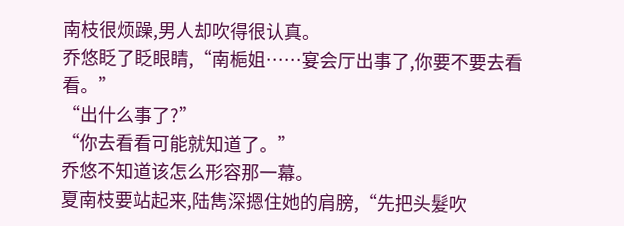南枝很烦躁,男人却吹得很认真。
乔悠眨了眨眼睛,“南梔姐……宴会厅出事了,你要不要去看看。”
“出什么事了?”
“你去看看可能就知道了。”
乔悠不知道该怎么形容那一幕。
夏南枝要站起来,陆雋深摁住她的肩膀,“先把头髮吹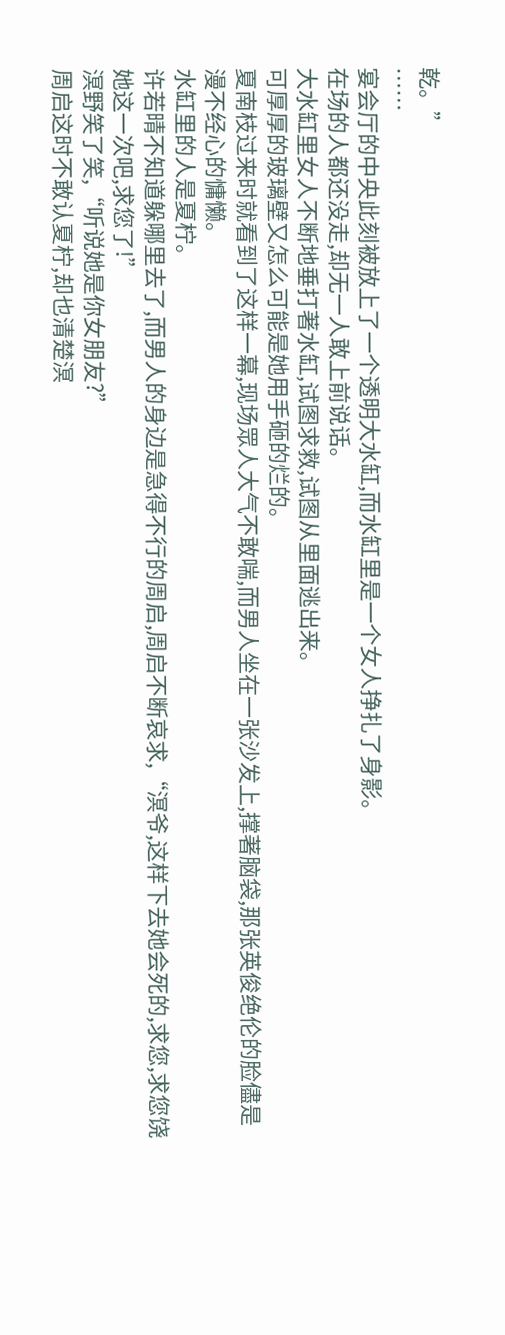乾。”
……
宴会厅的中央此刻被放上了一个透明大水缸,而水缸里是一个女人挣扎了身影。
在场的人都还没走,却无一人敢上前说话。
大水缸里女人不断地垂打著水缸,试图求救,试图从里面逃出来。
可厚厚的玻璃壁又怎么可能是她用手砸的烂的。
夏南枝过来时就看到了这样一幕,现场眾人大气不敢喘,而男人坐在一张沙发上,撑著脑袋,那张英俊绝伦的脸儘是漫不经心的慵懒。
水缸里的人是夏柠。
许若晴不知道躲哪里去了,而男人的身边是急得不行的周启,周启不断哀求,“溟爷,这样下去她会死的,求您,求您饶她这一次吧,求您了!”
溟野笑了笑,“听说她是你女朋友?”
周启这时不敢认夏柠,却也清楚溟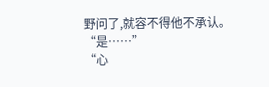野问了,就容不得他不承认。
“是……”
“心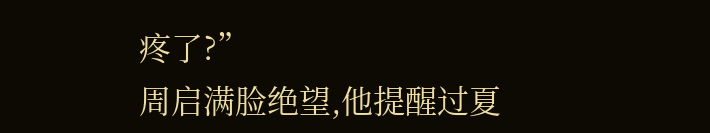疼了?”
周启满脸绝望,他提醒过夏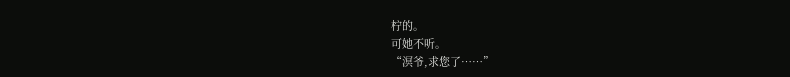柠的。
可她不听。
“溟爷,求您了……”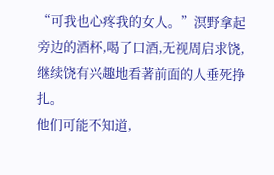“可我也心疼我的女人。”溟野拿起旁边的酒杯,喝了口酒,无视周启求饶,继续饶有兴趣地看著前面的人垂死挣扎。
他们可能不知道,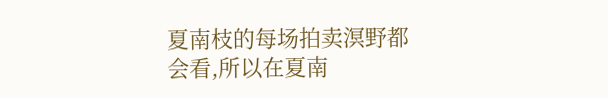夏南枝的每场拍卖溟野都会看,所以在夏南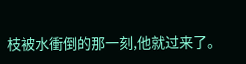枝被水衝倒的那一刻,他就过来了。